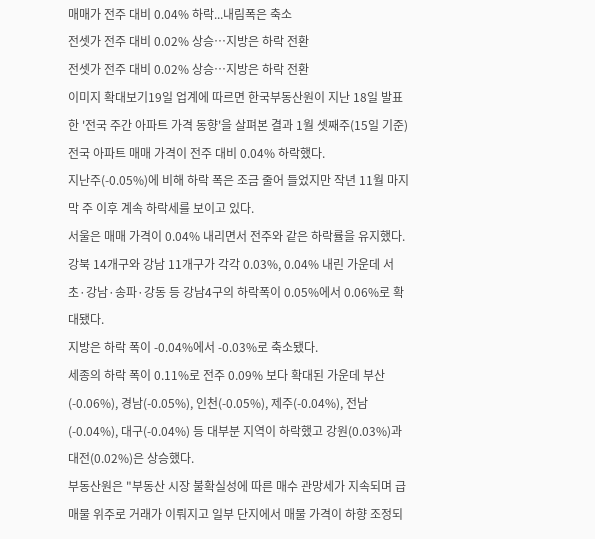매매가 전주 대비 0.04% 하락...내림폭은 축소
전셋가 전주 대비 0.02% 상승…지방은 하락 전환
전셋가 전주 대비 0.02% 상승…지방은 하락 전환
이미지 확대보기19일 업계에 따르면 한국부동산원이 지난 18일 발표한 '전국 주간 아파트 가격 동향'을 살펴본 결과 1월 셋째주(15일 기준) 전국 아파트 매매 가격이 전주 대비 0.04% 하락했다.
지난주(-0.05%)에 비해 하락 폭은 조금 줄어 들었지만 작년 11월 마지막 주 이후 계속 하락세를 보이고 있다.
서울은 매매 가격이 0.04% 내리면서 전주와 같은 하락률을 유지했다. 강북 14개구와 강남 11개구가 각각 0.03%, 0.04% 내린 가운데 서초·강남·송파·강동 등 강남4구의 하락폭이 0.05%에서 0.06%로 확대됐다.
지방은 하락 폭이 -0.04%에서 -0.03%로 축소됐다.
세종의 하락 폭이 0.11%로 전주 0.09% 보다 확대된 가운데 부산(-0.06%), 경남(-0.05%), 인천(-0.05%), 제주(-0.04%), 전남(-0.04%), 대구(-0.04%) 등 대부분 지역이 하락했고 강원(0.03%)과 대전(0.02%)은 상승했다.
부동산원은 "부동산 시장 불확실성에 따른 매수 관망세가 지속되며 급매물 위주로 거래가 이뤄지고 일부 단지에서 매물 가격이 하향 조정되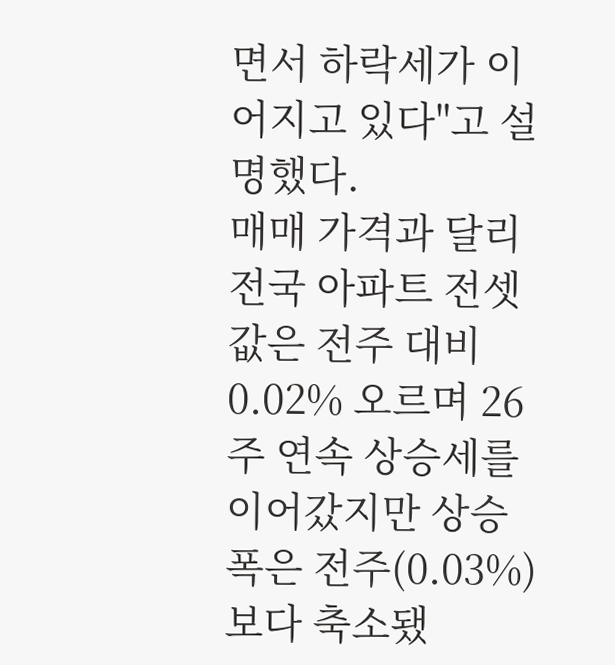면서 하락세가 이어지고 있다"고 설명했다.
매매 가격과 달리 전국 아파트 전셋값은 전주 대비 0.02% 오르며 26주 연속 상승세를 이어갔지만 상승 폭은 전주(0.03%)보다 축소됐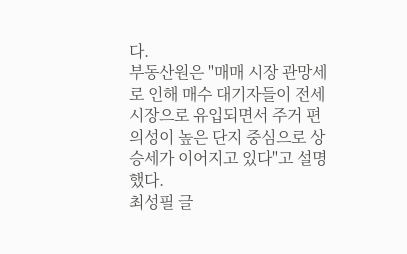다.
부동산원은 "매매 시장 관망세로 인해 매수 대기자들이 전세 시장으로 유입되면서 주거 편의성이 높은 단지 중심으로 상승세가 이어지고 있다"고 설명했다.
최성필 글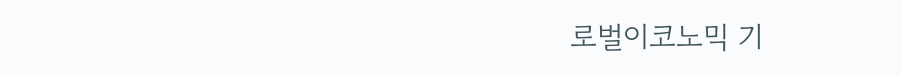로벌이코노믹 기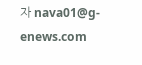자 nava01@g-enews.com